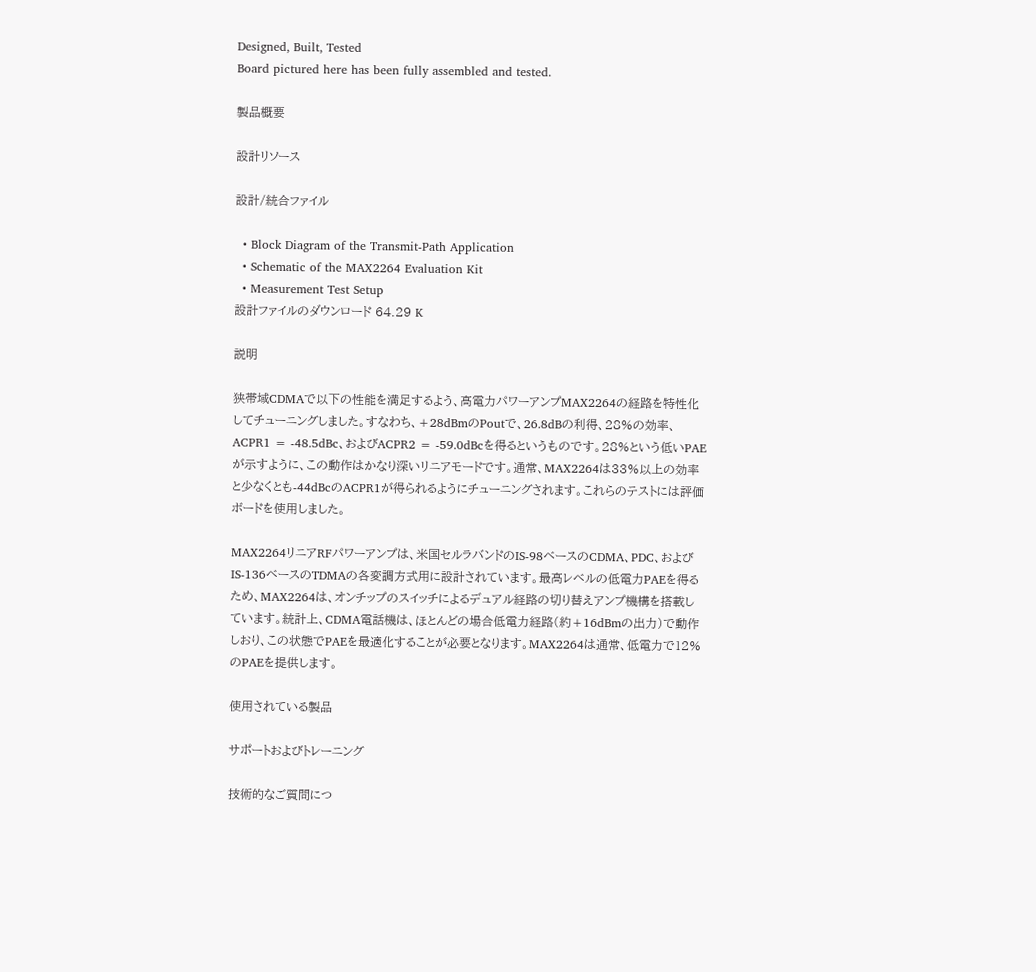Designed, Built, Tested
Board pictured here has been fully assembled and tested.

製品概要

設計リソース

設計/統合ファイル

  • Block Diagram of the Transmit-Path Application
  • Schematic of the MAX2264 Evaluation Kit
  • Measurement Test Setup
設計ファイルのダウンロード 64.29 K

説明

狭帯域CDMAで以下の性能を満足するよう、高電力パワーアンプMAX2264の経路を特性化してチューニングしました。すなわち、+28dBmのPoutで、26.8dBの利得、28%の効率、ACPR1 = -48.5dBc、およびACPR2 = -59.0dBcを得るというものです。28%という低いPAEが示すように、この動作はかなり深いリニアモードです。通常、MAX2264は33%以上の効率と少なくとも-44dBcのACPR1が得られるようにチューニングされます。これらのテストには評価ボードを使用しました。

MAX2264リニアRFパワーアンプは、米国セルラバンドのIS-98ベースのCDMA、PDC、およびIS-136ベースのTDMAの各変調方式用に設計されています。最高レベルの低電力PAEを得るため、MAX2264は、オンチップのスイッチによるデュアル経路の切り替えアンプ機構を搭載しています。統計上、CDMA電話機は、ほとんどの場合低電力経路(約+16dBmの出力)で動作しおり、この状態でPAEを最適化することが必要となります。MAX2264は通常、低電力で12%のPAEを提供します。

使用されている製品

サポートおよびトレーニング

技術的なご質問につ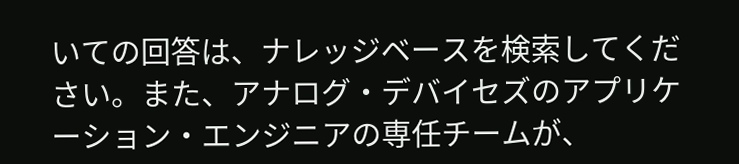いての回答は、ナレッジベースを検索してください。また、アナログ・デバイセズのアプリケーション・エンジニアの専任チームが、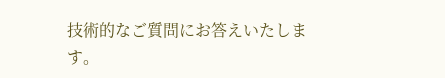技術的なご質問にお答えいたします。